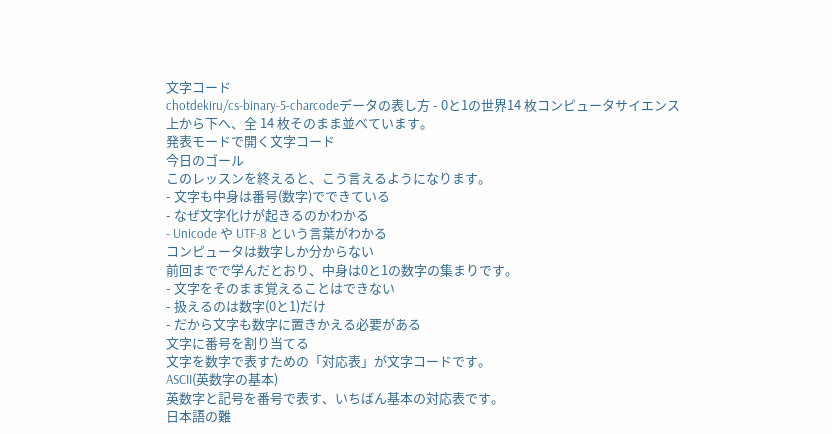文字コード
chotdekiru/cs-binary-5-charcodeデータの表し方 - 0と1の世界14 枚コンピュータサイエンス
上から下へ、全 14 枚そのまま並べています。
発表モードで開く文字コード
今日のゴール
このレッスンを終えると、こう言えるようになります。
- 文字も中身は番号(数字)でできている
- なぜ文字化けが起きるのかわかる
- Unicode や UTF-8 という言葉がわかる
コンピュータは数字しか分からない
前回までで学んだとおり、中身は0と1の数字の集まりです。
- 文字をそのまま覚えることはできない
- 扱えるのは数字(0と1)だけ
- だから文字も数字に置きかえる必要がある
文字に番号を割り当てる
文字を数字で表すための「対応表」が文字コードです。
ASCII(英数字の基本)
英数字と記号を番号で表す、いちばん基本の対応表です。
日本語の難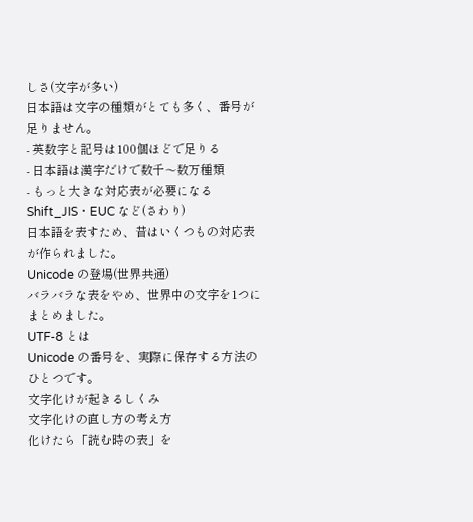しさ(文字が多い)
日本語は文字の種類がとても多く、番号が足りません。
- 英数字と記号は100個ほどで足りる
- 日本語は漢字だけで数千〜数万種類
- もっと大きな対応表が必要になる
Shift_JIS・EUC など(さわり)
日本語を表すため、昔はいくつもの対応表が作られました。
Unicode の登場(世界共通)
バラバラな表をやめ、世界中の文字を1つにまとめました。
UTF-8 とは
Unicode の番号を、実際に保存する方法のひとつです。
文字化けが起きるしくみ
文字化けの直し方の考え方
化けたら「読む時の表」を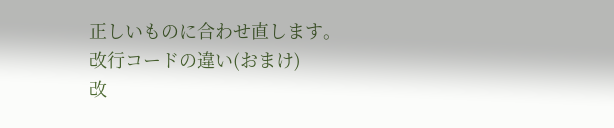正しいものに合わせ直します。
改行コードの違い(おまけ)
改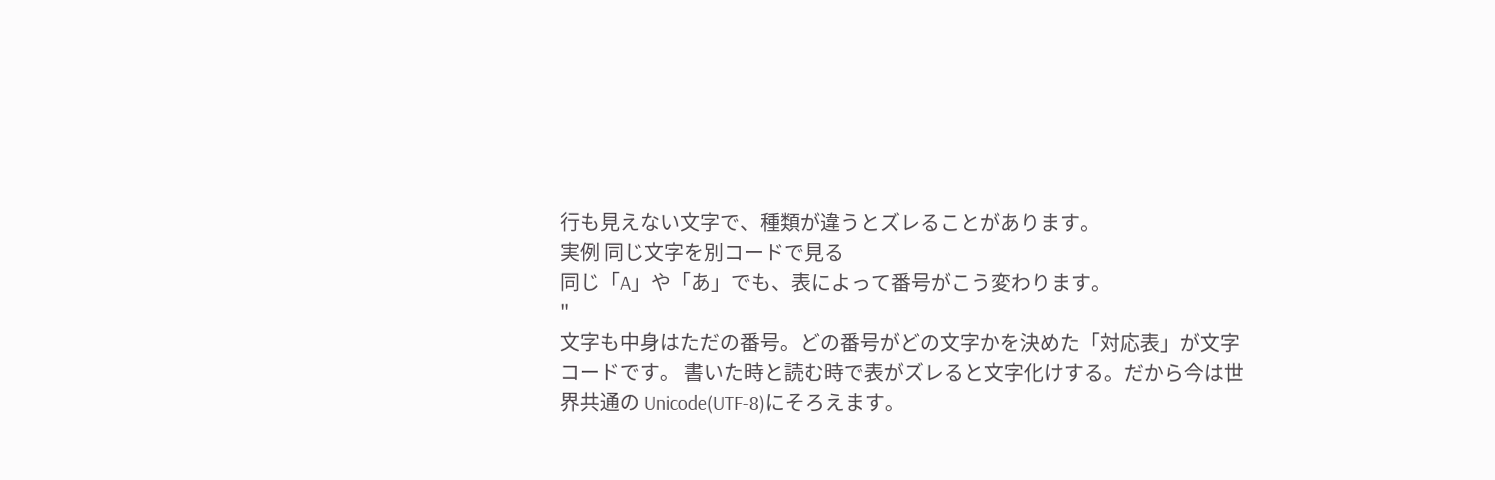行も見えない文字で、種類が違うとズレることがあります。
実例 同じ文字を別コードで見る
同じ「A」や「あ」でも、表によって番号がこう変わります。
"
文字も中身はただの番号。どの番号がどの文字かを決めた「対応表」が文字コードです。 書いた時と読む時で表がズレると文字化けする。だから今は世界共通の Unicode(UTF-8)にそろえます。